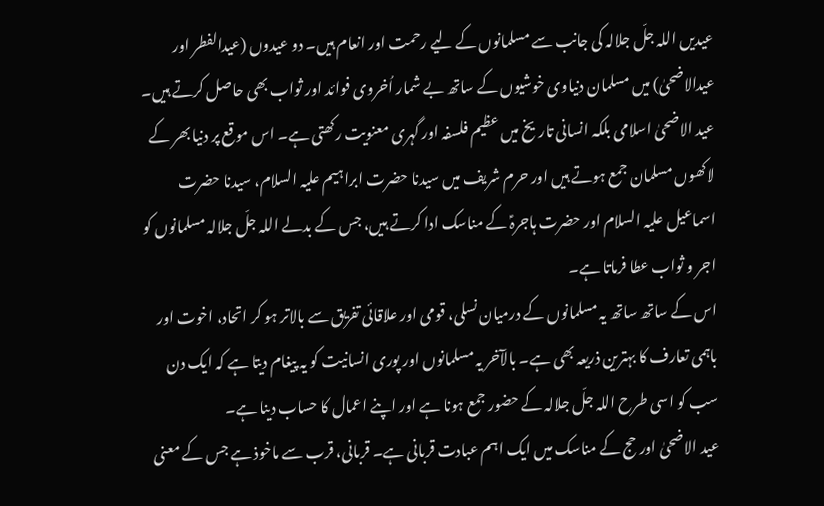عیدیں اللہ جلّ جلالہ کی جانب سے مسلمانوں کے لیے رحمت اور انعام ہیں۔ دو عیدوں (عیدالفطر اور عیدالاضحیٰ) میں مسلمان دنیاوی خوشیوں کے ساتھ بے شمار اُخروی فوائد اور ثواب بھی حاصل کرتے ہیں۔ عید الاضحیٰ اسلامی بلکہ انسانی تاریخ میں عظیم فلسفہ اور گہری معنویت رکھتی ہے۔ اس موقع پر دنیا بھر کے لاکھوں مسلمان جمع ہوتے ہیں اور حرم شریف میں سیدنا حضرت ابراہیم علیہ السلام، سیدنا حضرت اسماعیل علیہ السلام اور حضرت ہاجرہؑ کے مناسک ادا کرتے ہیں، جس کے بدلے اللہ جلّ جلالہ مسلمانوں کو اجر و ثواب عطا فرماتا ہے۔
اس کے ساتھ ساتھ یہ مسلمانوں کے درمیان نسلی، قومی اور علاقائی تفریق سے بالاتر ہو کر اتحاد، اخوت اور باہمی تعارف کا بہترین ذریعہ بھی ہے۔ بالآخر یہ مسلمانوں اور پوری انسانیت کو یہ پیغام دیتا ہے کہ ایک دن سب کو اسی طرح اللہ جلّ جلالہ کے حضور جمع ہونا ہے اور اپنے اعمال کا حساب دینا ہے۔
عید الاضحیٰ اور حج کے مناسک میں ایک اہم عبادت قربانی ہے۔ قربانی، قرب سے ماخوذ ہے جس کے معنی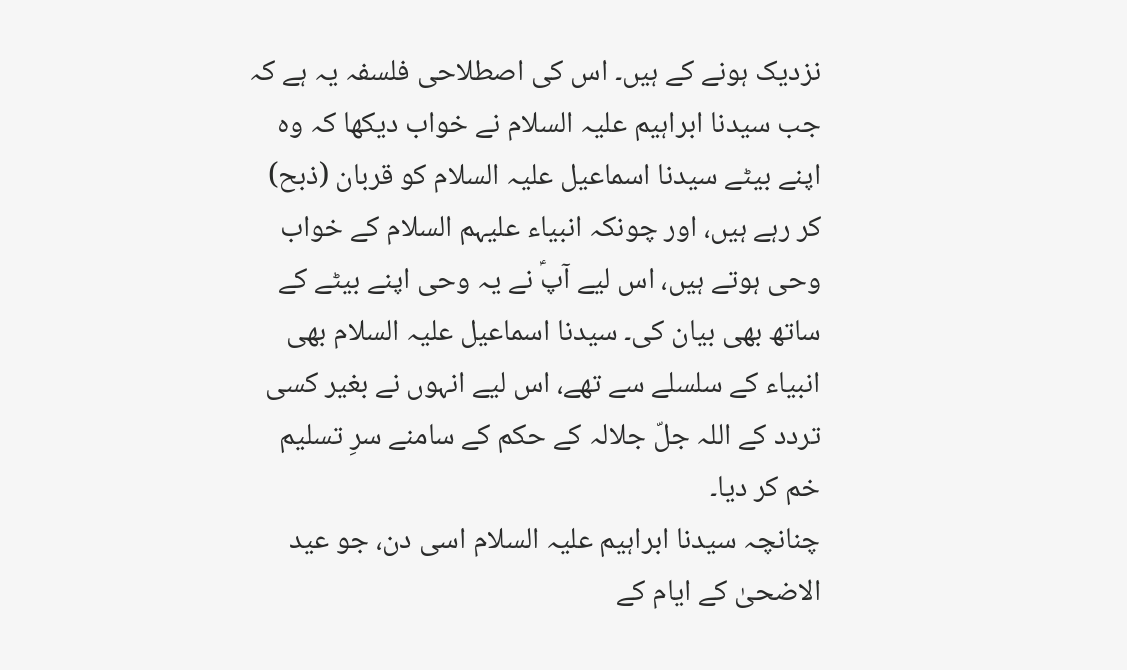نزدیک ہونے کے ہیں۔ اس کی اصطلاحی فلسفہ یہ ہے کہ جب سیدنا ابراہیم علیہ السلام نے خواب دیکھا کہ وہ اپنے بیٹے سیدنا اسماعیل علیہ السلام کو قربان (ذبح) کر رہے ہیں، اور چونکہ انبیاء علیہم السلام کے خواب وحی ہوتے ہیں، اس لیے آپؑ نے یہ وحی اپنے بیٹے کے ساتھ بھی بیان کی۔ سیدنا اسماعیل علیہ السلام بھی انبیاء کے سلسلے سے تھے، اس لیے انہوں نے بغیر کسی تردد کے اللہ جلّ جلالہ کے حکم کے سامنے سرِ تسلیم خم کر دیا۔
چنانچہ سیدنا ابراہیم علیہ السلام اسی دن، جو عید الاضحیٰ کے ایام کے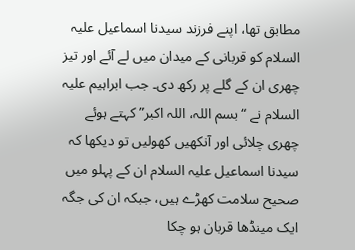مطابق تھا، اپنے فرزند سیدنا اسماعیل علیہ السلام کو قربانی کے میدان میں لے آئے اور تیز چھری ان کے گلے پر رکھ دی۔ جب ابراہیم علیہ السلام نے “بسم اللہ، اللہ اکبر” کہتے ہوئے چھری چلائی اور آنکھیں کھولیں تو دیکھا کہ سیدنا اسماعیل علیہ السلام ان کے پہلو میں صحیح سلامت کھڑے ہیں، جبکہ ان کی جگہ ایک مینڈھا قربان ہو چکا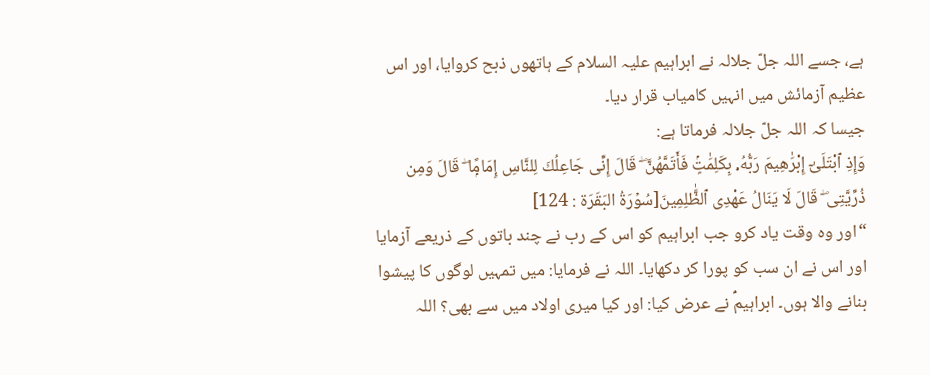ہے، جسے اللہ جلّ جلالہ نے ابراہیم علیہ السلام کے ہاتھوں ذبح کروایا، اور اس عظیم آزمائش میں انہیں کامیاب قرار دیا۔
جیسا کہ اللہ جلّ جلالہ فرماتا ہے:
وَإِذِ ٱبْتَلَىٰٓ إِبْرَٰهِیمَ رَبُّهُۥ بِكَلِمَٰتٍۢ فَأَتَمَّهُنَّ ۖ قَالَ إِنِّى جَاعِلُكَ لِلنَّاسِ إِمَامًۭا ۖ قَالَ وَمِن ذُرِّيَّتِى ۖ قَالَ لَا يَنَالُ عَهْدِى ٱلظَّٰلِمِينَ[سُوۡرَةُ البَقَرَة : 124]
“اور وہ وقت یاد کرو جب ابراہیم کو اس کے رب نے چند باتوں کے ذریعے آزمایا اور اس نے ان سب کو پورا کر دکھایا۔ اللہ نے فرمایا: میں تمہیں لوگوں کا پیشوا بنانے والا ہوں۔ ابراہیمؑ نے عرض کیا: اور کیا میری اولاد میں سے بھی؟ اللہ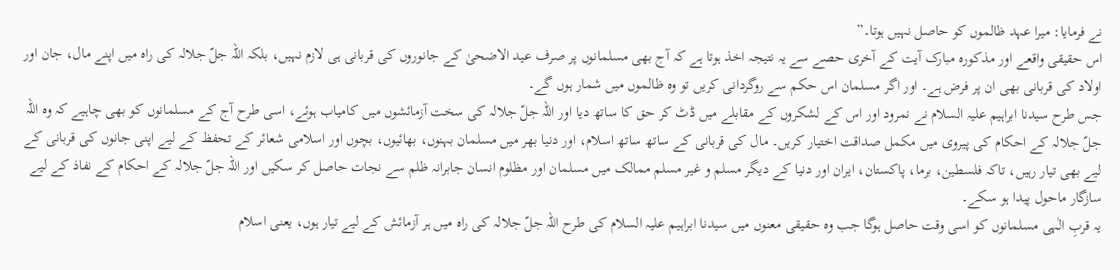نے فرمایا: میرا عہد ظالموں کو حاصل نہیں ہوتا۔”
اس حقیقی واقعے اور مذکورہ مبارک آیت کے آخری حصے سے یہ نتیجہ اخذ ہوتا ہے کہ آج بھی مسلمانوں پر صرف عید الاضحیٰ کے جانوروں کی قربانی ہی لازم نہیں، بلکہ اللہ جلّ جلالہ کی راہ میں اپنے مال، جان اور اولاد کی قربانی بھی ان پر فرض ہے۔ اور اگر مسلمان اس حکم سے روگردانی کریں تو وہ ظالموں میں شمار ہوں گے۔
جس طرح سیدنا ابراہیم علیہ السلام نے نمرود اور اس کے لشکروں کے مقابلے میں ڈٹ کر حق کا ساتھ دیا اور اللہ جلّ جلالہ کی سخت آزمائشوں میں کامیاب ہوئے، اسی طرح آج کے مسلمانوں کو بھی چاہیے کہ وہ اللہ جلّ جلالہ کے احکام کی پیروی میں مکمل صداقت اختیار کریں۔ مال کی قربانی کے ساتھ ساتھ اسلام، اور دنیا بھر میں مسلمان بہنوں، بھائیوں، بچوں اور اسلامی شعائر کے تحفظ کے لیے اپنی جانوں کی قربانی کے لیے بھی تیار رہیں، تاکہ فلسطین، برما، پاکستان، ایران اور دنیا کے دیگر مسلم و غیر مسلم ممالک میں مسلمان اور مظلوم انسان جابرانہ ظلم سے نجات حاصل کر سکیں اور اللہ جلّ جلالہ کے احکام کے نفاذ کے لیے سازگار ماحول پیدا ہو سکے۔
یہ قربِ الٰہی مسلمانوں کو اسی وقت حاصل ہوگا جب وہ حقیقی معنوں میں سیدنا ابراہیم علیہ السلام کی طرح اللہ جلّ جلالہ کی راہ میں ہر آزمائش کے لیے تیار ہوں، یعنی اسلام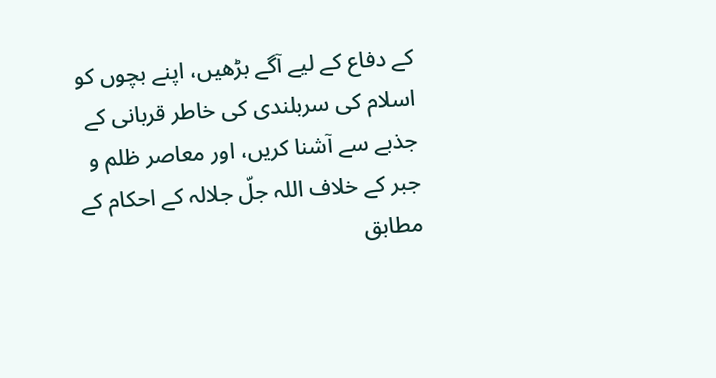کے دفاع کے لیے آگے بڑھیں، اپنے بچوں کو اسلام کی سربلندی کی خاطر قربانی کے جذبے سے آشنا کریں، اور معاصر ظلم و جبر کے خلاف اللہ جلّ جلالہ کے احکام کے مطابق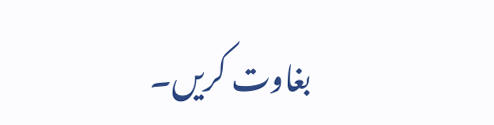بغاوت کریں۔